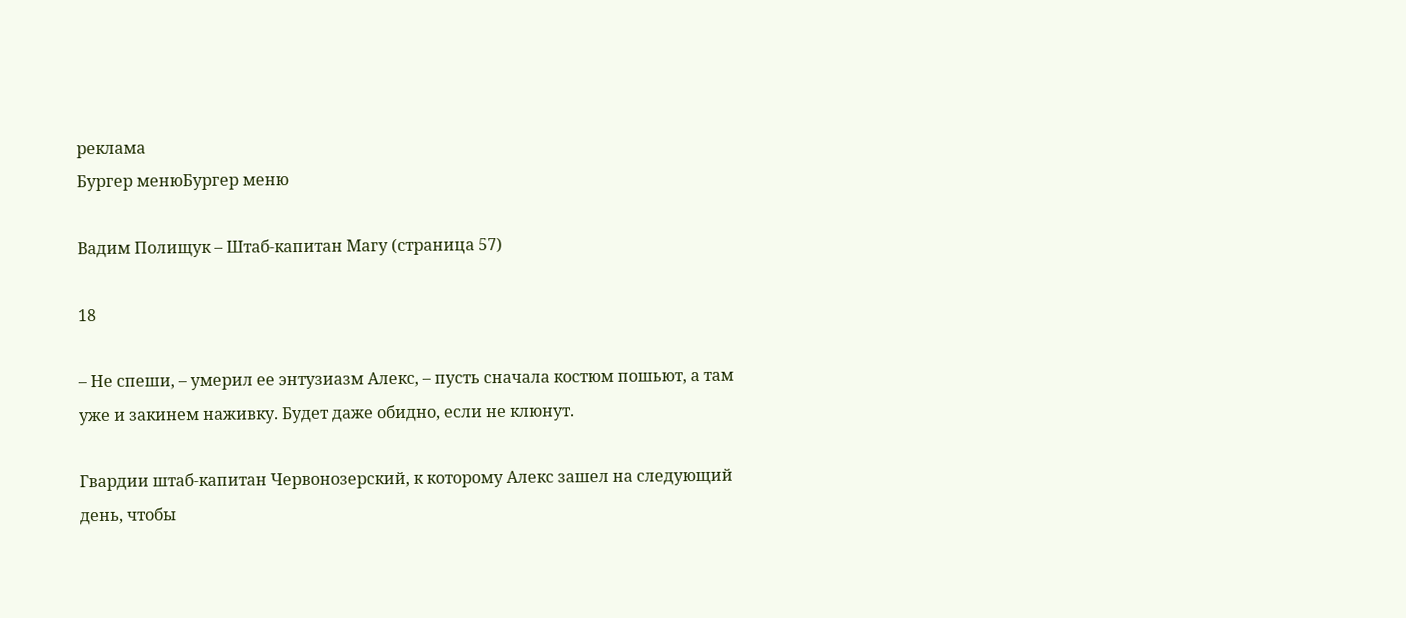реклама
Бургер менюБургер меню

Вадим Полищук – Штаб-капитан Магу (страница 57)

18

– Не спеши, – умерил ее энтузиазм Алекс, – пусть сначала костюм пошьют, а там уже и закинем наживку. Будет даже обидно, если не клюнут.

Гвардии штаб-капитан Червонозерский, к которому Алекс зашел на следующий день, чтобы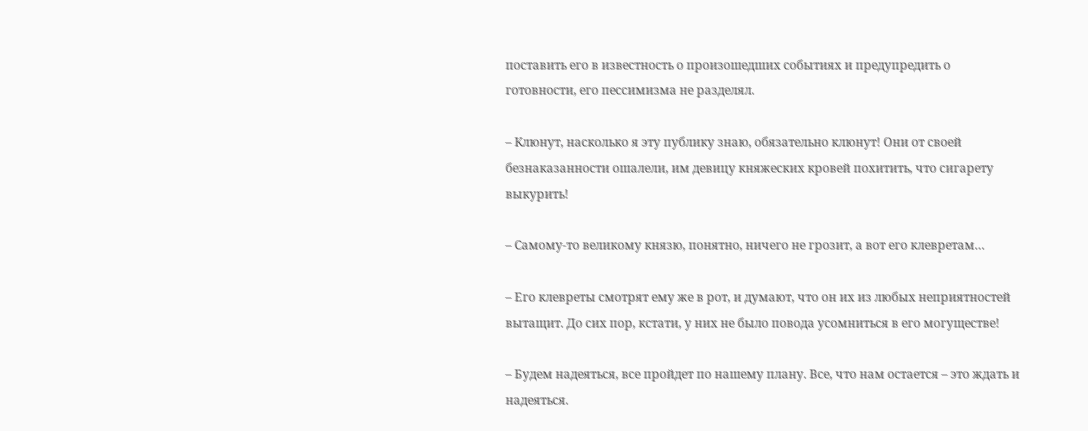поставить его в известность о произошедших событиях и предупредить о готовности, его пессимизма не разделял.

– Клюнут, насколько я эту публику знаю, обязательно клюнут! Они от своей безнаказанности ошалели, им девицу княжеских кровей похитить, что сигарету выкурить!

– Самому-то великому князю, понятно, ничего не грозит, а вот его клевретам…

– Его клевреты смотрят ему же в рот, и думают, что он их из любых неприятностей вытащит. До сих пор, кстати, у них не было повода усомниться в его могуществе!

– Будем надеяться, все пройдет по нашему плану. Все, что нам остается – это ждать и надеяться.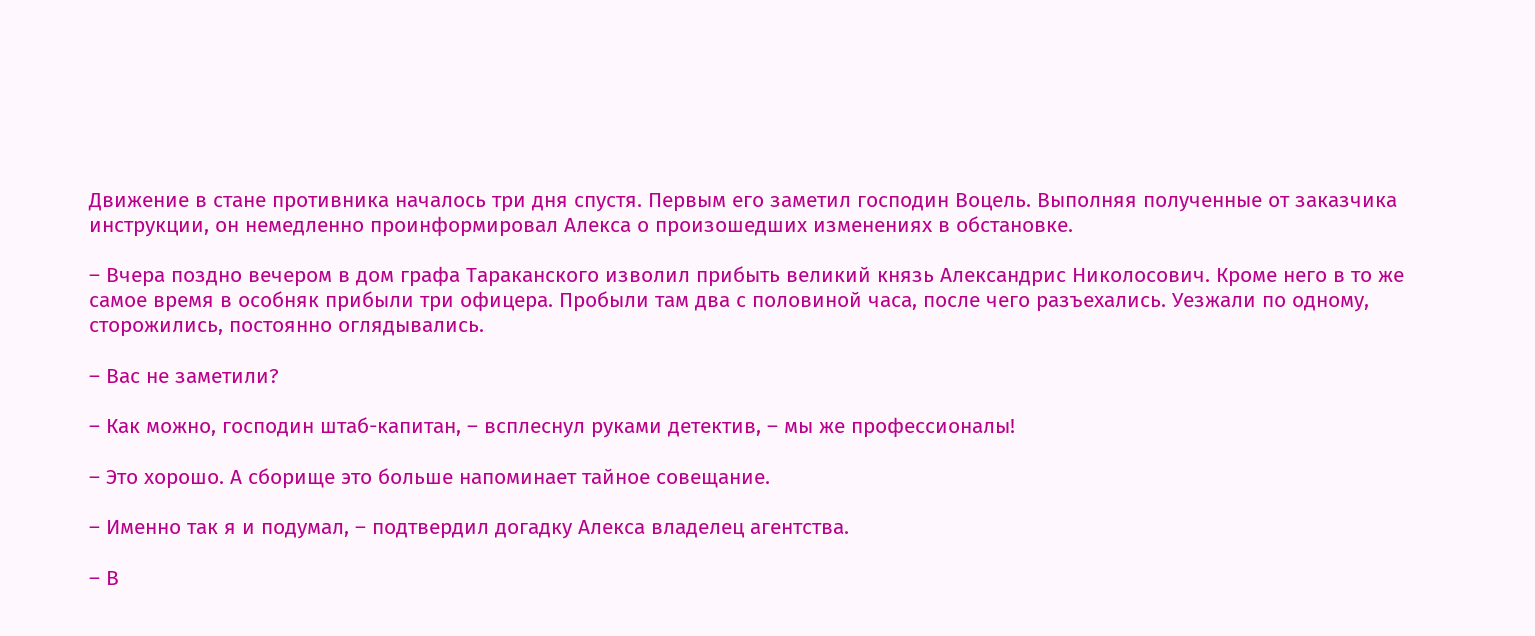Движение в стане противника началось три дня спустя. Первым его заметил господин Воцель. Выполняя полученные от заказчика инструкции, он немедленно проинформировал Алекса о произошедших изменениях в обстановке.

– Вчера поздно вечером в дом графа Тараканского изволил прибыть великий князь Александрис Николосович. Кроме него в то же самое время в особняк прибыли три офицера. Пробыли там два с половиной часа, после чего разъехались. Уезжали по одному, сторожились, постоянно оглядывались.

– Вас не заметили?

– Как можно, господин штаб-капитан, – всплеснул руками детектив, – мы же профессионалы!

– Это хорошо. А сборище это больше напоминает тайное совещание.

– Именно так я и подумал, – подтвердил догадку Алекса владелец агентства.

– В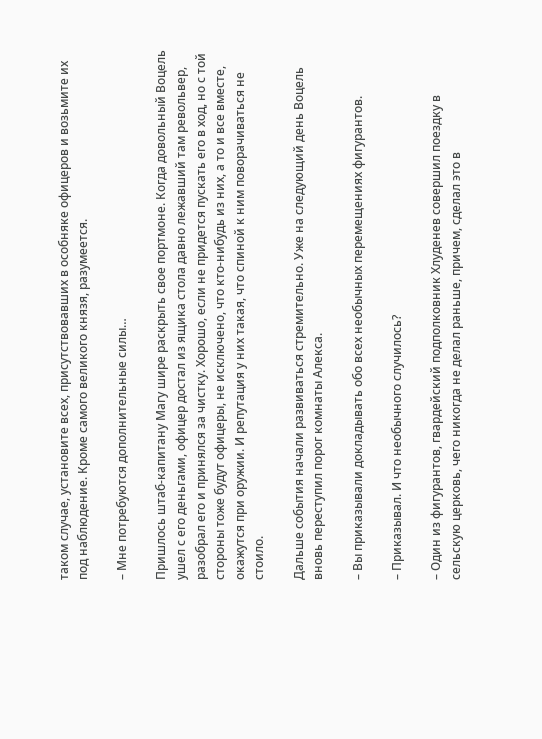таком случае, установите всех, присутствовавших в особняке офицеров и возьмите их под наблюдение. Кроме самого великого князя, разумеется.

– Мне потребуются дополнительные силы…

Пришлось штаб-капитану Магу шире раскрыть свое портмоне. Когда довольный Воцель ушел с его деньгами, офицер достал из ящика стола давно лежавший там револьвер, разобрал его и принялся за чистку. Хорошо, если не придется пускать его в ход, но с той стороны тоже будут офицеры, не исключено, что кто-нибудь из них, а то и все вместе, окажутся при оружии. И репутация у них такая, что спиной к ним поворачиваться не стоило.

Дальше события начали развиваться стремительно. Уже на следующий день Воцель вновь переступил порог комнаты Алекса.

– Вы приказывали докладывать обо всех необычных перемещениях фигурантов.

– Приказывал. И что необычного случилось?

– Один из фигурантов, гвардейский подполковник Хлуденев совершил поездку в сельскую церковь, чего никогда не делал раньше, причем, сделал это в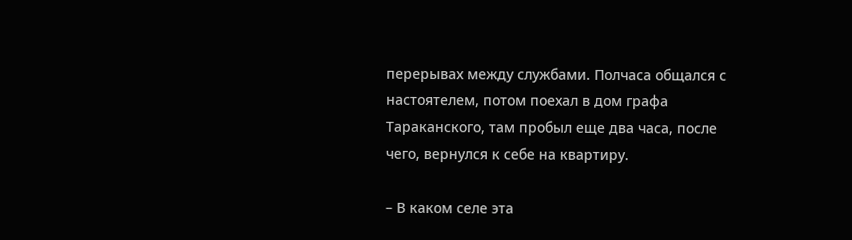перерывах между службами. Полчаса общался с настоятелем, потом поехал в дом графа Тараканского, там пробыл еще два часа, после чего, вернулся к себе на квартиру.

– В каком селе эта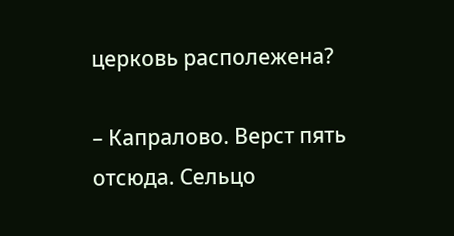церковь располежена?

– Капралово. Верст пять отсюда. Сельцо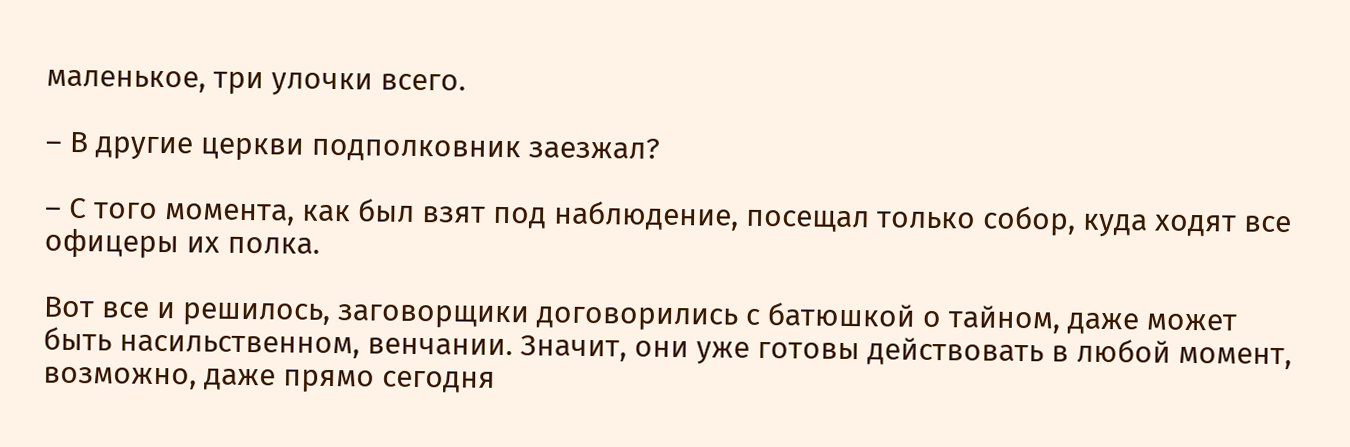маленькое, три улочки всего.

– В другие церкви подполковник заезжал?

– С того момента, как был взят под наблюдение, посещал только собор, куда ходят все офицеры их полка.

Вот все и решилось, заговорщики договорились с батюшкой о тайном, даже может быть насильственном, венчании. Значит, они уже готовы действовать в любой момент, возможно, даже прямо сегодня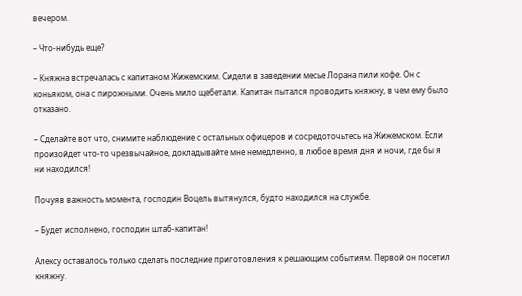вечером.

– Что-нибудь еще?

– Княжна встречалась с капитаном Жижемским. Сидели в заведении месье Лорана пили кофе. Он с коньяком, она с пирожными. Очень мило щебетали. Капитан пытался проводить княжну, в чем ему было отказано.

– Сделайте вот что, снимите наблюдение с остальных офицеров и сосредоточьтесь на Жижемском. Если произойдет что-то чрезвычайное, докладывайте мне немедленно, в любое время дня и ночи, где бы я ни находился!

Почуяв важность момента, господин Воцель вытянулся, будто находился на службе.

– Будет исполнено, господин штаб-капитан!

Алексу оставалось только сделать последние приготовления к решающим событиям. Первой он посетил княжну.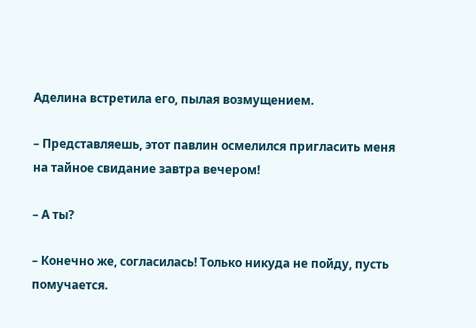Аделина встретила его, пылая возмущением.

– Представляешь, этот павлин осмелился пригласить меня на тайное свидание завтра вечером!

– А ты?

– Конечно же, согласилась! Только никуда не пойду, пусть помучается.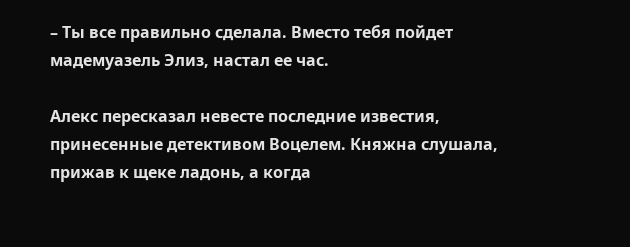– Ты все правильно сделала. Вместо тебя пойдет мадемуазель Элиз, настал ее час.

Алекс пересказал невесте последние известия, принесенные детективом Воцелем. Княжна слушала, прижав к щеке ладонь, а когда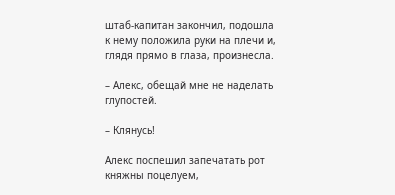штаб-капитан закончил, подошла к нему положила руки на плечи и, глядя прямо в глаза, произнесла.

– Алекс, обещай мне не наделать глупостей.

– Клянусь!

Алекс поспешил запечатать рот княжны поцелуем,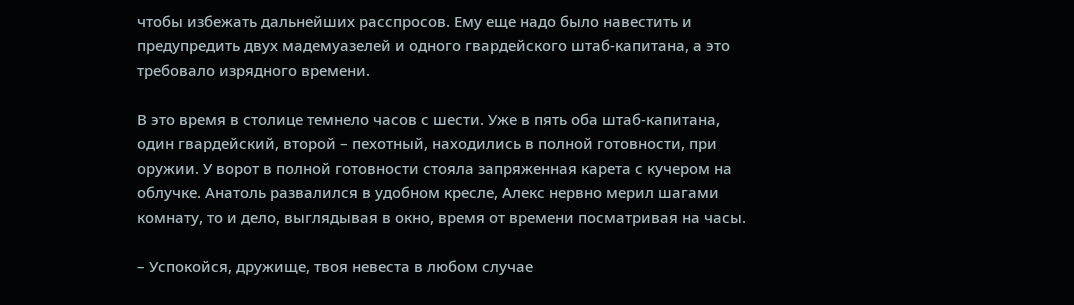чтобы избежать дальнейших расспросов. Ему еще надо было навестить и предупредить двух мадемуазелей и одного гвардейского штаб-капитана, а это требовало изрядного времени.

В это время в столице темнело часов с шести. Уже в пять оба штаб-капитана, один гвардейский, второй – пехотный, находились в полной готовности, при оружии. У ворот в полной готовности стояла запряженная карета с кучером на облучке. Анатоль развалился в удобном кресле, Алекс нервно мерил шагами комнату, то и дело, выглядывая в окно, время от времени посматривая на часы.

– Успокойся, дружище, твоя невеста в любом случае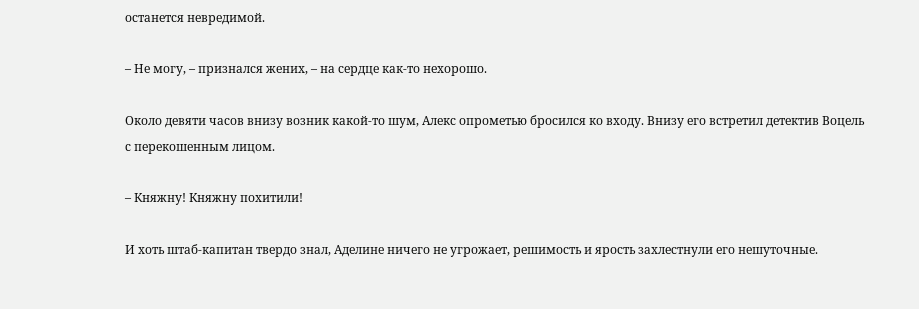останется невредимой.

– Не могу, – признался жених, – на сердце как-то нехорошо.

Около девяти часов внизу возник какой-то шум, Алекс опрометью бросился ко входу. Внизу его встретил детектив Воцель с перекошенным лицом.

– Княжну! Княжну похитили!

И хоть штаб-капитан твердо знал, Аделине ничего не угрожает, решимость и ярость захлестнули его нешуточные.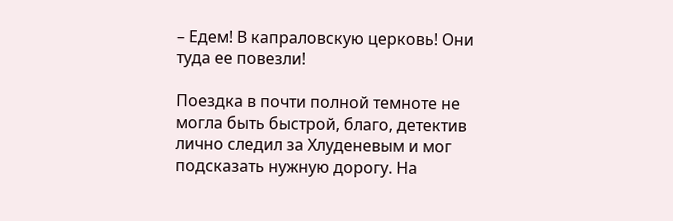– Едем! В капраловскую церковь! Они туда ее повезли!

Поездка в почти полной темноте не могла быть быстрой, благо, детектив лично следил за Хлуденевым и мог подсказать нужную дорогу. На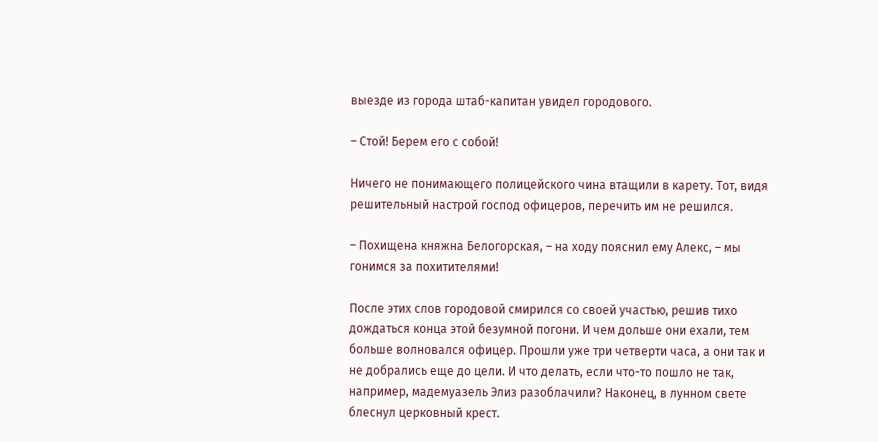выезде из города штаб-капитан увидел городового.

– Стой! Берем его с собой!

Ничего не понимающего полицейского чина втащили в карету. Тот, видя решительный настрой господ офицеров, перечить им не решился.

– Похищена княжна Белогорская, – на ходу пояснил ему Алекс, – мы гонимся за похитителями!

После этих слов городовой смирился со своей участью, решив тихо дождаться конца этой безумной погони. И чем дольше они ехали, тем больше волновался офицер. Прошли уже три четверти часа, а они так и не добрались еще до цели. И что делать, если что-то пошло не так, например, мадемуазель Элиз разоблачили? Наконец, в лунном свете блеснул церковный крест.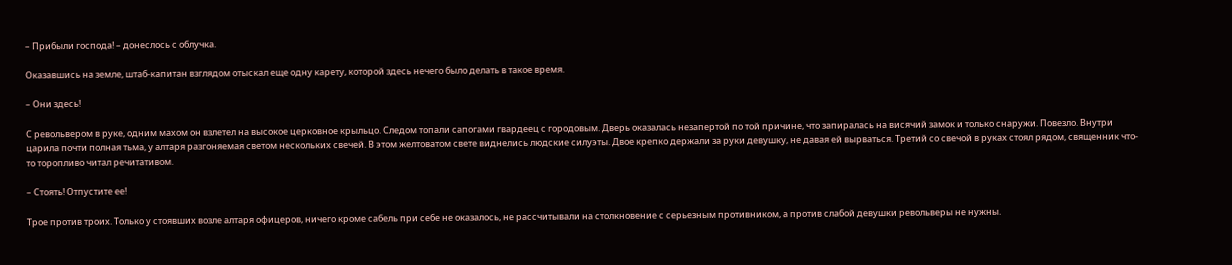– Прибыли господа! – донеслось с облучка.

Оказавшись на земле, штаб-капитан взглядом отыскал еще одну карету, которой здесь нечего было делать в такое время.

– Они здесь!

С револьвером в руке, одним махом он взлетел на высокое церковное крыльцо. Следом топали сапогами гвардеец с городовым. Дверь оказалась незапертой по той причине, что запиралась на висячий замок и только снаружи. Повезло. Внутри царила почти полная тьма, у алтаря разгоняемая светом нескольких свечей. В этом желтоватом свете виднелись людские силуэты. Двое крепко держали за руки девушку, не давая ей вырваться. Третий со свечой в руках стоял рядом, священник что-то торопливо читал речитативом.

– Стоять! Отпустите ее!

Трое против троих. Только у стоявших возле алтаря офицеров, ничего кроме сабель при себе не оказалось, не рассчитывали на столкновение с серьезным противником, а против слабой девушки револьверы не нужны.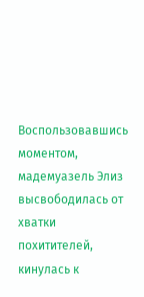Воспользовавшись моментом, мадемуазель Элиз высвободилась от хватки похитителей, кинулась к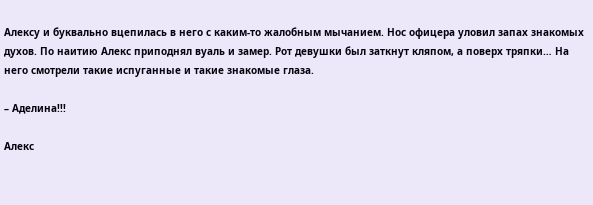Алексу и буквально вцепилась в него с каким-то жалобным мычанием. Нос офицера уловил запах знакомых духов. По наитию Алекс приподнял вуаль и замер. Рот девушки был заткнут кляпом, а поверх тряпки… На него смотрели такие испуганные и такие знакомые глаза.

– Аделина!!!

Алекс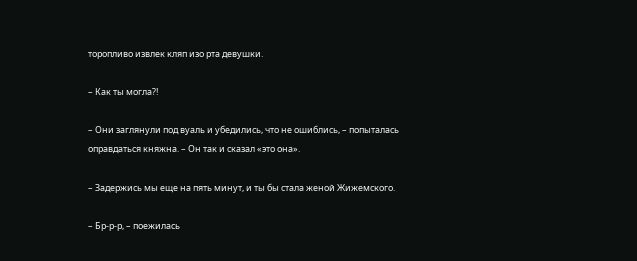торопливо извлек кляп изо рта девушки.

– Как ты могла?!

– Они заглянули под вуаль и убедились, что не ошиблись, – попыталась оправдаться княжна. – Он так и сказал «это она».

– Задержись мы еще на пять минут, и ты бы стала женой Жижемского.

– Бр-р-р, – поежилась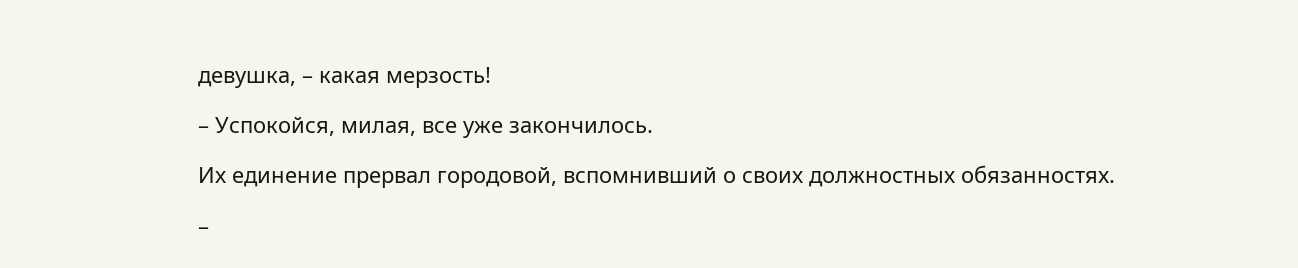девушка, – какая мерзость!

– Успокойся, милая, все уже закончилось.

Их единение прервал городовой, вспомнивший о своих должностных обязанностях.

–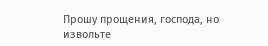Прошу прощения, господа, но извольте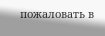пожаловать в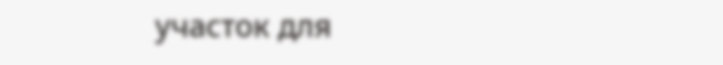участок для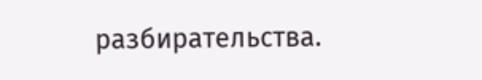разбирательства.